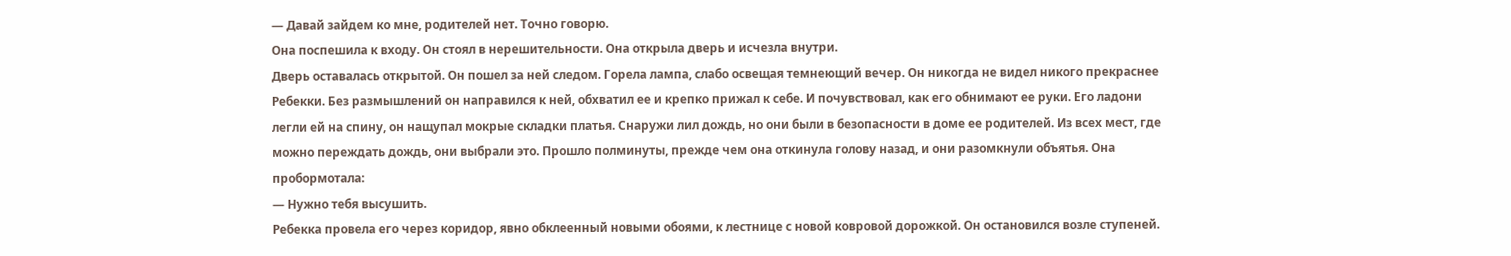— Давай зайдем ко мне, родителей нет. Точно говорю.
Она поспешила к входу. Он стоял в нерешительности. Она открыла дверь и исчезла внутри.
Дверь оставалась открытой. Он пошел за ней следом. Горела лампа, слабо освещая темнеющий вечер. Он никогда не видел никого прекраснее Ребекки. Без размышлений он направился к ней, обхватил ее и крепко прижал к себе. И почувствовал, как его обнимают ее руки. Его ладони легли ей на спину, он нащупал мокрые складки платья. Снаружи лил дождь, но они были в безопасности в доме ее родителей. Из всех мест, где можно переждать дождь, они выбрали это. Прошло полминуты, прежде чем она откинула голову назад, и они разомкнули объятья. Она пробормотала:
— Нужно тебя высушить.
Ребекка провела его через коридор, явно обклеенный новыми обоями, к лестнице с новой ковровой дорожкой. Он остановился возле ступеней.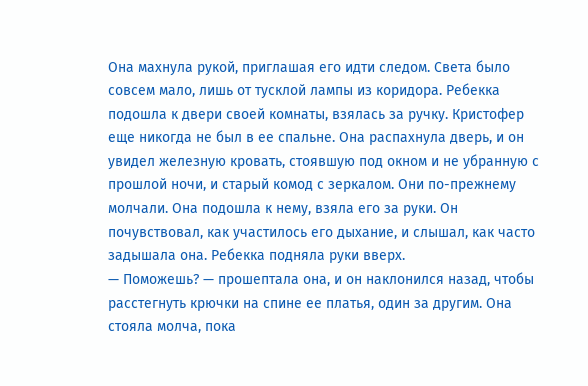Она махнула рукой, приглашая его идти следом. Света было совсем мало, лишь от тусклой лампы из коридора. Ребекка подошла к двери своей комнаты, взялась за ручку. Кристофер еще никогда не был в ее спальне. Она распахнула дверь, и он увидел железную кровать, стоявшую под окном и не убранную с прошлой ночи, и старый комод с зеркалом. Они по-прежнему молчали. Она подошла к нему, взяла его за руки. Он почувствовал, как участилось его дыхание, и слышал, как часто задышала она. Ребекка подняла руки вверх.
— Поможешь? — прошептала она, и он наклонился назад, чтобы расстегнуть крючки на спине ее платья, один за другим. Она стояла молча, пока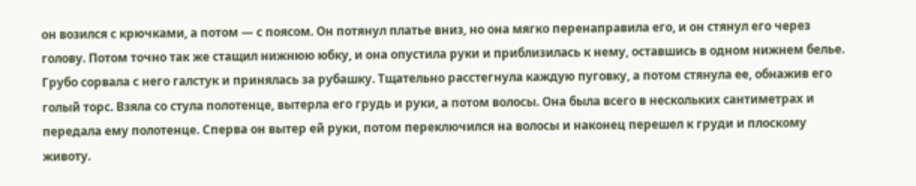он возился с крючками, а потом — с поясом. Он потянул платье вниз, но она мягко перенаправила его, и он стянул его через голову. Потом точно так же стащил нижнюю юбку, и она опустила руки и приблизилась к нему, оставшись в одном нижнем белье. Грубо сорвала с него галстук и принялась за рубашку. Тщательно расстегнула каждую пуговку, а потом стянула ее, обнажив его голый торс. Взяла со стула полотенце, вытерла его грудь и руки, а потом волосы. Она была всего в нескольких сантиметрах и передала ему полотенце. Сперва он вытер ей руки, потом переключился на волосы и наконец перешел к груди и плоскому животу.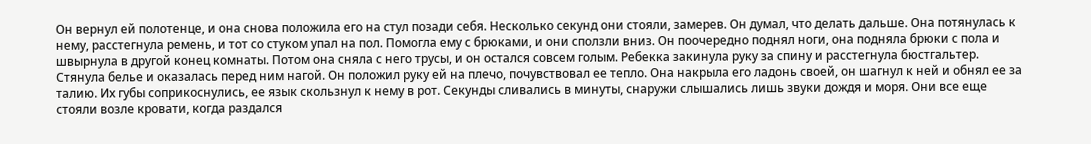Он вернул ей полотенце, и она снова положила его на стул позади себя. Несколько секунд они стояли, замерев. Он думал, что делать дальше. Она потянулась к нему, расстегнула ремень, и тот со стуком упал на пол. Помогла ему с брюками, и они сползли вниз. Он поочередно поднял ноги, она подняла брюки с пола и швырнула в другой конец комнаты. Потом она сняла с него трусы, и он остался совсем голым. Ребекка закинула руку за спину и расстегнула бюстгальтер. Стянула белье и оказалась перед ним нагой. Он положил руку ей на плечо, почувствовал ее тепло. Она накрыла его ладонь своей, он шагнул к ней и обнял ее за талию. Их губы соприкоснулись, ее язык скользнул к нему в рот. Секунды сливались в минуты, снаружи слышались лишь звуки дождя и моря. Они все еще стояли возле кровати, когда раздался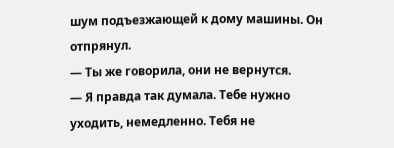шум подъезжающей к дому машины. Он отпрянул.
— Ты же говорила, они не вернутся.
— Я правда так думала. Тебе нужно уходить, немедленно. Тебя не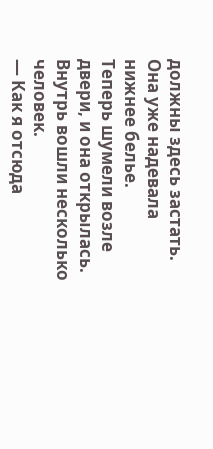должны здесь застать.
Она уже надевала нижнее белье.
Теперь шумели возле двери, и она открылась. Внутрь вошли несколько человек.
— Как я отсюда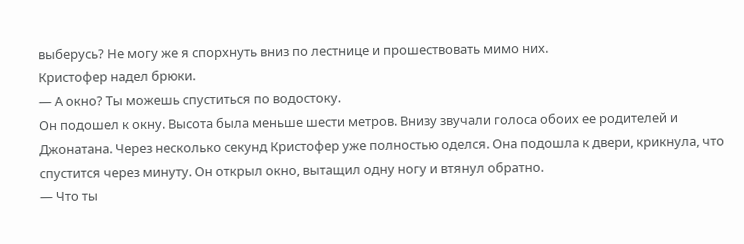выберусь? Не могу же я спорхнуть вниз по лестнице и прошествовать мимо них.
Кристофер надел брюки.
— А окно? Ты можешь спуститься по водостоку.
Он подошел к окну. Высота была меньше шести метров. Внизу звучали голоса обоих ее родителей и Джонатана. Через несколько секунд Кристофер уже полностью оделся. Она подошла к двери, крикнула, что спустится через минуту. Он открыл окно, вытащил одну ногу и втянул обратно.
— Что ты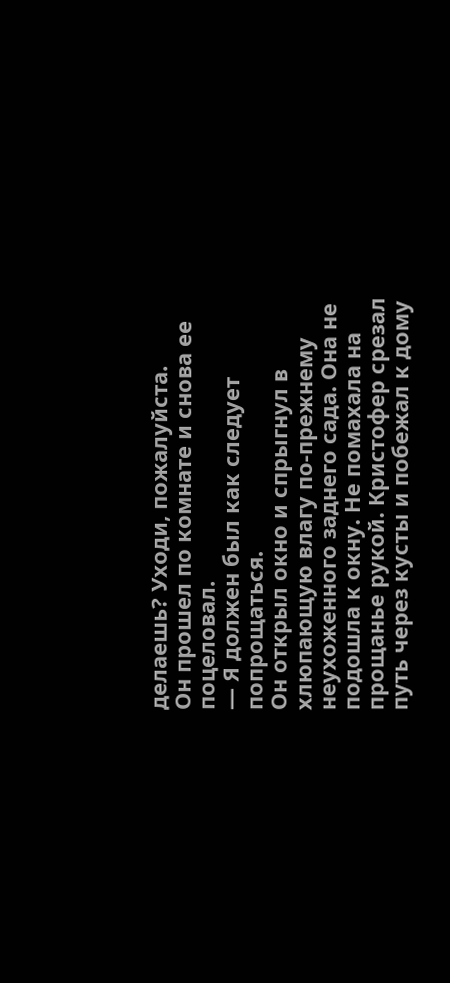делаешь? Уходи, пожалуйста.
Он прошел по комнате и снова ее поцеловал.
— Я должен был как следует попрощаться.
Он открыл окно и спрыгнул в хлюпающую влагу по-прежнему неухоженного заднего сада. Она не подошла к окну. Не помахала на прощанье рукой. Кристофер срезал путь через кусты и побежал к дому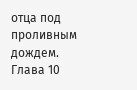отца под проливным дождем.
Глава 10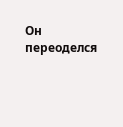Он переоделся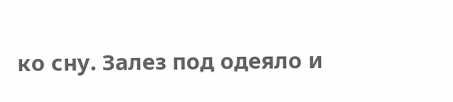ко сну. Залез под одеяло и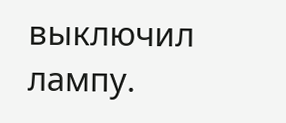выключил лампу.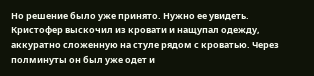Но решение было уже принято. Нужно ее увидеть. Кристофер выскочил из кровати и нащупал одежду, аккуратно сложенную на стуле рядом с кроватью. Через полминуты он был уже одет и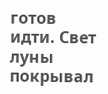готов идти. Свет луны покрывал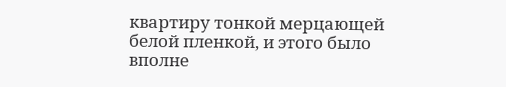квартиру тонкой мерцающей белой пленкой, и этого было вполне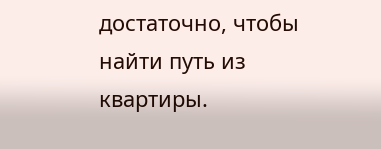достаточно, чтобы найти путь из квартиры.